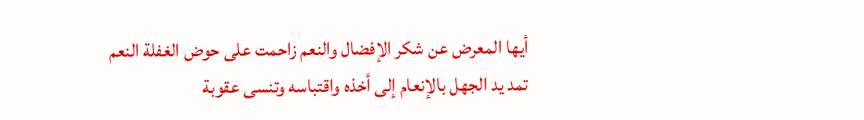أيها المعرض عن شكر الإفضال والنعم زاحمت على حوض الغفلة النعم تمد يد الجهل بالإنعام إلى أخذه واقتباسه وتنسى عقوبة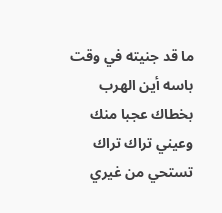ما قد جنيته في وقت باسه أين الهرب بخطاك عجبا منك وعيني تراك تراك تستحي من غيري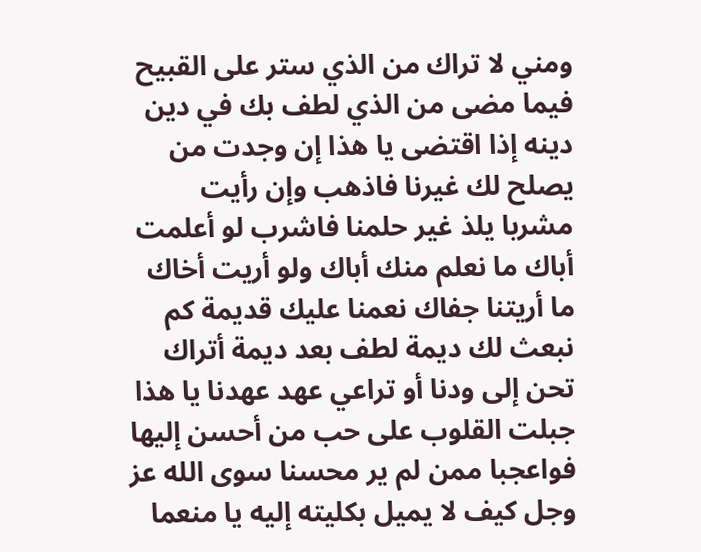ومني لا تراك من الذي ستر على القبيح فيما مضى من الذي لطف بك في دين دينه إذا اقتضى يا هذا إن وجدت من يصلح لك غيرنا فاذهب وإن رأيت مشربا يلذ غير حلمنا فاشرب لو أعلمت أباك ما نعلم منك أباك ولو أريت أخاك ما أريتنا جفاك نعمنا عليك قديمة كم نبعث لك ديمة لطف بعد ديمة أتراك تحن إلى ودنا أو تراعي عهد عهدنا يا هذا جبلت القلوب على حب من أحسن إليها فواعجبا ممن لم ير محسنا سوى الله عز وجل كيف لا يميل بكليته إليه يا منعما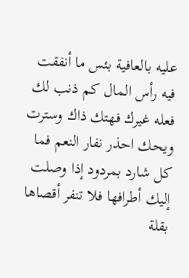عليه بالعافية بئس ما أنفقت فيه رأس المال كم ذنب لك فعله غيرك فهتك ذاك وسترت ويحك احذر نفار النعم فما كل شارد بمردود إذا وصلت إليك أطرافها فلا تنفر أقصاها بقلة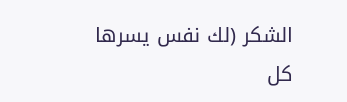الشكر (لك نفس يسرها
كل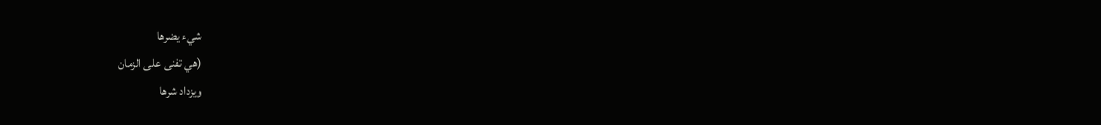شيء يضرها
(هي تفنى على الزمان
ويزداد شرها